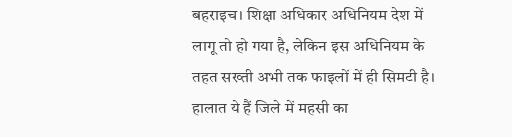बहराइच। शिक्षा अधिकार अधिनियम देश में लागू तो हो गया है, लेकिन इस अधिनियम के तहत सख्ती अभी तक फाइलों में ही सिमटी है। हालात ये हैं जिले में महसी का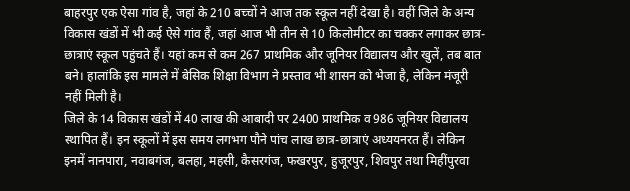बाहरपुर एक ऐसा गांव है, जहां के 210 बच्चों ने आज तक स्कूल नहीं देखा है। वहीं जिले के अन्य विकास खंडों में भी कई ऐसे गांव हैं, जहां आज भी तीन से 10 किलोमीटर का चक्कर लगाकर छात्र-छात्राएं स्कूल पहुंचते हैं। यहां कम से कम 267 प्राथमिक और जूनियर विद्यालय और खुलें, तब बात बने। हालांकि इस मामले में बेसिक शिक्षा विभाग ने प्रस्ताव भी शासन को भेजा है, लेकिन मंजूरी नहीं मिली है।
जिले के 14 विकास खंडों में 40 लाख की आबादी पर 2400 प्राथमिक व 986 जूनियर विद्यालय स्थापित हैं। इन स्कूलों में इस समय लगभग पौने पांच लाख छात्र-छात्राएं अध्ययनरत हैं। लेकिन इनमें नानपारा, नवाबगंज, बलहा, महसी, कैसरगंज, फखरपुर, हुजूरपुर, शिवपुर तथा मिहींपुरवा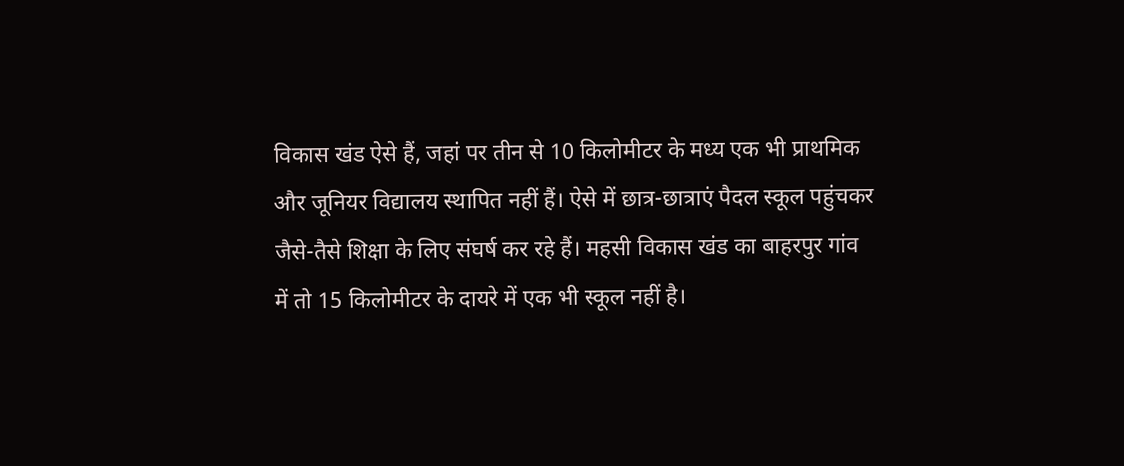विकास खंड ऐसे हैं, जहां पर तीन से 10 किलोमीटर के मध्य एक भी प्राथमिक और जूनियर विद्यालय स्थापित नहीं हैं। ऐसे में छात्र-छात्राएं पैदल स्कूल पहुंचकर जैसे-तैसे शिक्षा के लिए संघर्ष कर रहे हैं। महसी विकास खंड का बाहरपुर गांव में तो 15 किलोमीटर के दायरे में एक भी स्कूल नहीं है।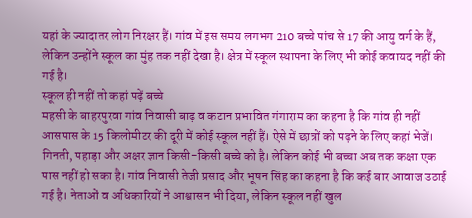यहां के ज्यादातर लोग निरक्षर हैं। गांव में इस समय लगभग 210 बच्चे पांच से 17 की आयु वर्ग के हैं, लेकिन उन्होंने स्कूल का मुंह तक नहीं देखा है। क्षेत्र में स्कूल स्थापना के लिए भी कोई कवायद नहीं की गई है।
स्कूल ही नहीं तो कहां पढ़ें बच्चे
महसी के बाहरपुरवा गांव निवासी बाढ़ व कटान प्रभावित गंगाराम का कहना है कि गांव ही नहीं आसपास के 15 किलोमीटर की दूरी में कोई स्कूल नहीं हैं। ऐसे में छात्रों को पढ़ने के लिए कहां भेजें। गिनती, पहाड़ा और अक्षर ज्ञान किसी-किसी बच्चे को है। लेकिन कोई भी बच्चा अब तक कक्षा एक पास नहीं हो सका है। गांव निवासी तेजी प्रसाद और भूषन सिंह का कहना है कि कई बार आवाज उठाई गई है। नेताओं व अधिकारियों ने आश्वासन भी दिया, लेकिन स्कूल नहीं खुल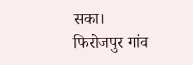सका।
फिरोजपुर गांव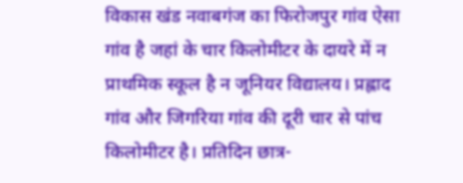विकास खंड नवाबगंज का फिरोजपुर गांव ऐसा गांव है जहां के चार किलोमीटर के दायरे में न प्राथमिक स्कूल है न जूनियर विद्यालय। प्रह्लाद गांव और जिगरिया गांव की दूरी चार से पांच किलोमीटर है। प्रतिदिन छात्र-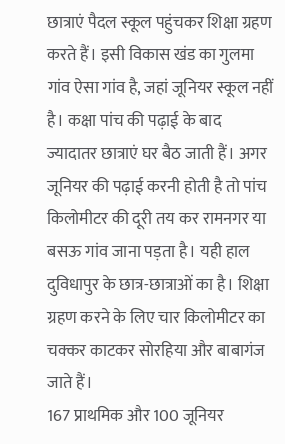छात्राएं पैदल स्कूल पहुंचकर शिक्षा ग्रहण करते हैं। इसी विकास खंड का गुलमा गांव ऐसा गांव है, जहां जूनियर स्कूल नहीं है। कक्षा पांच की पढ़ाई के बाद ज्यादातर छात्राएं घर बैठ जाती हैं। अगर जूनियर की पढ़ाई करनी होती है तो पांच किलोमीटर की दूरी तय कर रामनगर या बसऊ गांव जाना पड़ता है। यही हाल दुविधापुर के छात्र-छात्राओं का है। शिक्षा ग्रहण करने के लिए चार किलोमीटर का चक्कर काटकर सोरहिया और बाबागंज जाते हैं।
167 प्राथमिक और 100 जूनियर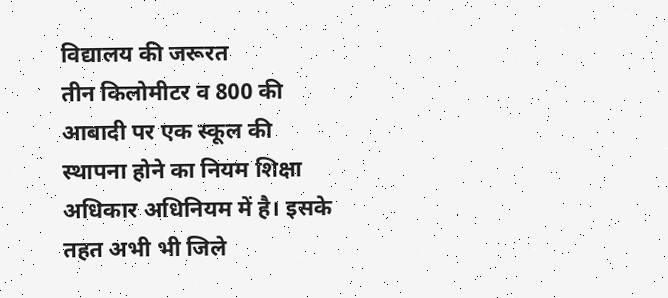विद्यालय की जरूरत
तीन किलोमीटर व 800 की आबादी पर एक स्कूल की स्थापना होने का नियम शिक्षा अधिकार अधिनियम में है। इसके तहत अभी भी जिले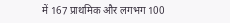में 167 प्राथमिक और लगभग 100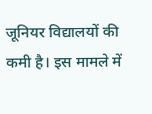जूनियर विद्यालयों की कमी है। इस मामले में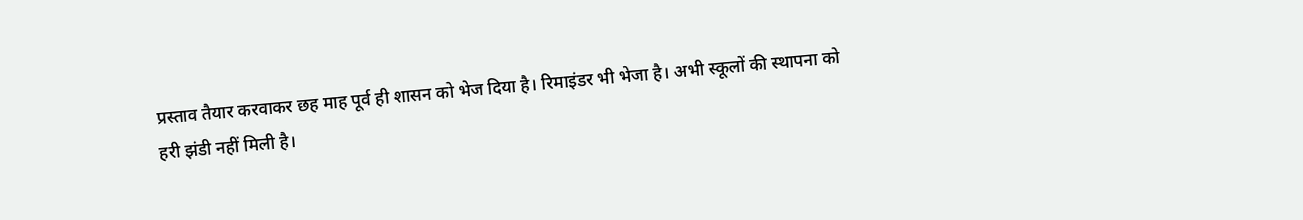प्रस्ताव तैयार करवाकर छह माह पूर्व ही शासन को भेज दिया है। रिमाइंडर भी भेजा है। अभी स्कूलों की स्थापना को हरी झंडी नहीं मिली है।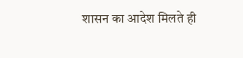शासन का आदेश मिलते ही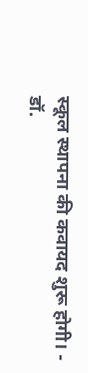स्कूल स्थापना की कवायद शुरू होगी। - डॉ.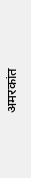अमरकांत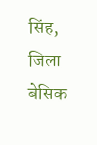सिंह, जिला बेसिक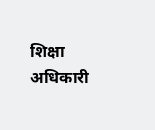शिक्षा अधिकारी